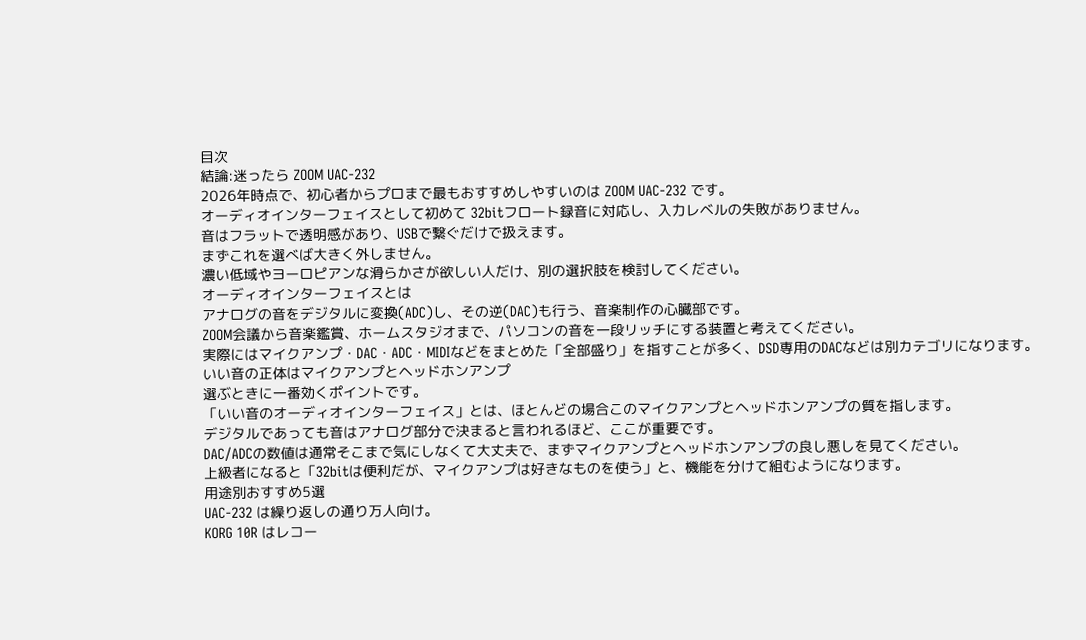目次
結論:迷ったら ZOOM UAC-232
2026年時点で、初心者からプロまで最もおすすめしやすいのは ZOOM UAC-232 です。
オーディオインターフェイスとして初めて 32bitフロート録音に対応し、入力レベルの失敗がありません。
音はフラットで透明感があり、USBで繋ぐだけで扱えます。
まずこれを選べば大きく外しません。
濃い低域やヨーロピアンな滑らかさが欲しい人だけ、別の選択肢を検討してください。
オーディオインターフェイスとは
アナログの音をデジタルに変換(ADC)し、その逆(DAC)も行う、音楽制作の心臓部です。
ZOOM会議から音楽鑑賞、ホームスタジオまで、パソコンの音を一段リッチにする装置と考えてください。
実際にはマイクアンプ・DAC・ADC・MIDIなどをまとめた「全部盛り」を指すことが多く、DSD専用のDACなどは別カテゴリになります。
いい音の正体はマイクアンプとヘッドホンアンプ
選ぶときに一番効くポイントです。
「いい音のオーディオインターフェイス」とは、ほとんどの場合このマイクアンプとヘッドホンアンプの質を指します。
デジタルであっても音はアナログ部分で決まると言われるほど、ここが重要です。
DAC/ADCの数値は通常そこまで気にしなくて大丈夫で、まずマイクアンプとヘッドホンアンプの良し悪しを見てください。
上級者になると「32bitは便利だが、マイクアンプは好きなものを使う」と、機能を分けて組むようになります。
用途別おすすめ5選
UAC-232 は繰り返しの通り万人向け。
KORG 10R はレコー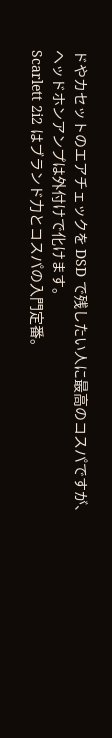ドやカセットのエアチェックを DSD で残したい人に最高のコスパですが、ヘッドホンアンプは外付けで化けます。
Scarlett 2i2 はブランド力とコスパの入門定番。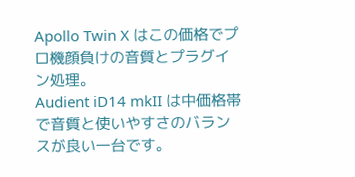Apollo Twin X はこの価格でプロ機顔負けの音質とプラグイン処理。
Audient iD14 mkII は中価格帯で音質と使いやすさのバランスが良い一台です。